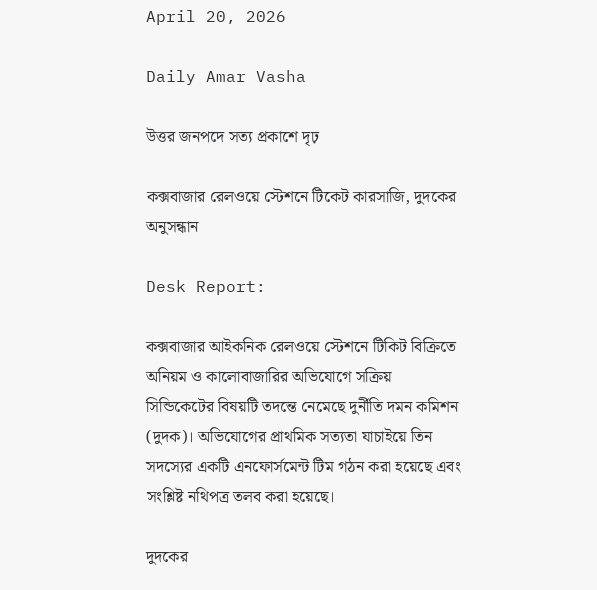April 20, 2026

Daily Amar Vasha

উত্তর জনপদে সত্য প্রকাশে দৃঢ়

কক্সবাজার রেলওয়ে স্টেশনে টিকেট কারসাজি, দুদকের অনুসন্ধান

Desk Report:

কক্সবাজার আইকনিক রেলওয়ে স্টেশনে টিকিট বিক্রিতে অনিয়ম ও কালোবাজারির অভিযোগে সক্রিয় সিন্ডিকেটের বিষয়টি তদন্তে নেমেছে দুর্নীতি দমন কমিশন (দুদক)। অভিযোগের প্রাথমিক সত্যতা যাচাইয়ে তিন সদস্যের একটি এনফোর্সমেন্ট টিম গঠন করা হয়েছে এবং সংশ্লিষ্ট নথিপত্র তলব করা হয়েছে।

দুদকের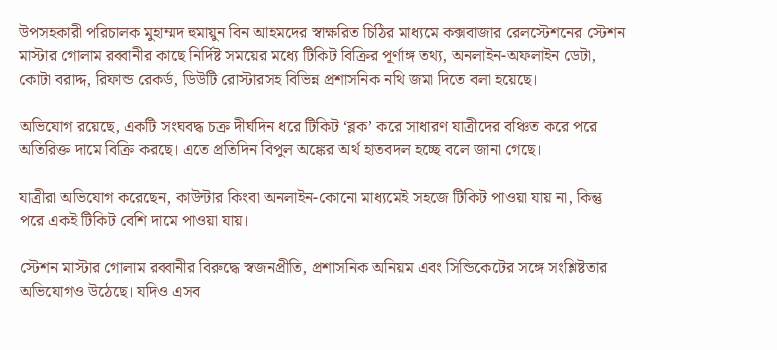উপসহকারী পরিচালক মুহাম্মদ হুমায়ুন বিন আহমদের স্বাক্ষরিত চিঠির মাধ্যমে কক্সবাজার রেলস্টেশনের স্টেশন মাস্টার গোলাম রব্বানীর কাছে নির্দিষ্ট সময়ের মধ্যে টিকিট বিক্রির পূর্ণাঙ্গ তথ্য, অনলাইন-অফলাইন ডেটা, কোটা বরাদ্দ, রিফান্ড রেকর্ড, ডিউটি রোস্টারসহ বিভিন্ন প্রশাসনিক নথি জমা দিতে বলা হয়েছে।

অভিযোগ রয়েছে, একটি সংঘবদ্ধ চক্র দীর্ঘদিন ধরে টিকিট ‘ব্লক’ করে সাধারণ যাত্রীদের বঞ্চিত করে পরে অতিরিক্ত দামে বিক্রি করছে। এতে প্রতিদিন বিপুল অঙ্কের অর্থ হাতবদল হচ্ছে বলে জানা গেছে।

যাত্রীরা অভিযোগ করেছেন, কাউন্টার কিংবা অনলাইন-কোনো মাধ্যমেই সহজে টিকিট পাওয়া যায় না, কিন্তু পরে একই টিকিট বেশি দামে পাওয়া যায়।

স্টেশন মাস্টার গোলাম রব্বানীর বিরুদ্ধে স্বজনপ্রীতি, প্রশাসনিক অনিয়ম এবং সিন্ডিকেটের সঙ্গে সংশ্লিষ্টতার অভিযোগও উঠেছে। যদিও এসব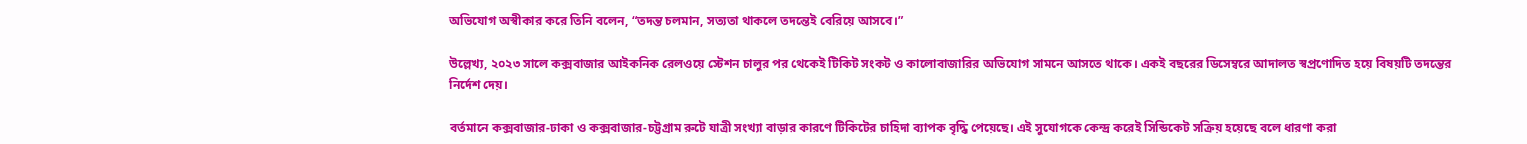অভিযোগ অস্বীকার করে তিনি বলেন, “তদন্ত চলমান, সত্যতা থাকলে তদন্তেই বেরিয়ে আসবে।”

উল্লেখ্য, ২০২৩ সালে কক্সবাজার আইকনিক রেলওয়ে স্টেশন চালুর পর থেকেই টিকিট সংকট ও কালোবাজারির অভিযোগ সামনে আসতে থাকে। একই বছরের ডিসেম্বরে আদালত স্বপ্রণোদিত হয়ে বিষয়টি তদন্তের নির্দেশ দেয়।

বর্তমানে কক্সবাজার-ঢাকা ও কক্সবাজার-চট্টগ্রাম রুটে যাত্রী সংখ্যা বাড়ার কারণে টিকিটের চাহিদা ব্যাপক বৃদ্ধি পেয়েছে। এই সুযোগকে কেন্দ্র করেই সিন্ডিকেট সক্রিয় হয়েছে বলে ধারণা করা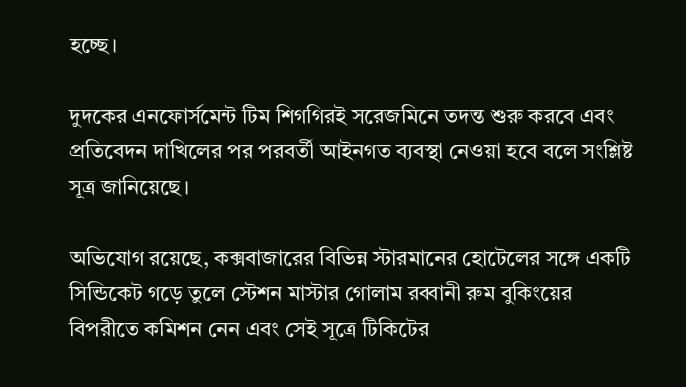হচ্ছে।

দুদকের এনফোর্সমেন্ট টিম শিগগিরই সরেজমিনে তদন্ত শুরু করবে এবং প্রতিবেদন দাখিলের পর পরবর্তী আইনগত ব্যবস্থা নেওয়া হবে বলে সংশ্লিষ্ট সূত্র জানিয়েছে।

অভিযোগ রয়েছে, কক্সবাজারের বিভিন্ন স্টারমানের হোটেলের সঙ্গে একটি সিন্ডিকেট গড়ে তুলে স্টেশন মাস্টার গোলাম রব্বানী রুম বুকিংয়ের বিপরীতে কমিশন নেন এবং সেই সূত্রে টিকিটের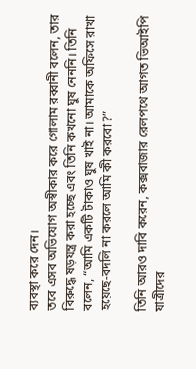ব্যবস্থা করে দেন।
তবে এসব অভিযোগ অস্বীকার করে গোলাম রব্বানী বলেন, তার বিরুদ্ধে ষড়যন্ত্র করা হচ্ছে এবং তিনি কখনো ঘুষ নেননি। তিনি বলেন, “আমি একটি টাকাও ঘুষ খাই না। আমাকে অফিসে রাখা হয়েছে-বদলি না করলে আমি কী করবো?”

তিনি আরও দাবি করেন, কক্সবাজার রেলপথে আগত ভিআইপি যাত্রীদের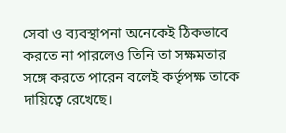সেবা ও ব্যবস্থাপনা অনেকেই ঠিকভাবে করতে না পারলেও তিনি তা সক্ষমতার সঙ্গে করতে পারেন বলেই কর্তৃপক্ষ তাকে দায়িত্বে রেখেছে।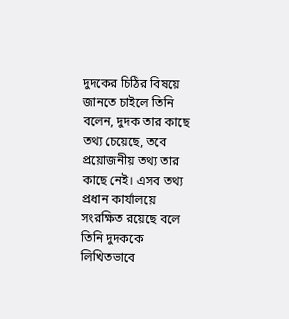দুদকের চিঠির বিষয়ে জানতে চাইলে তিনি বলেন, দুদক তার কাছে তথ্য চেয়েছে, তবে প্রয়োজনীয় তথ্য তার কাছে নেই। এসব তথ্য প্রধান কার্যালয়ে সংরক্ষিত রয়েছে বলে তিনি দুদককে লিখিতভাবে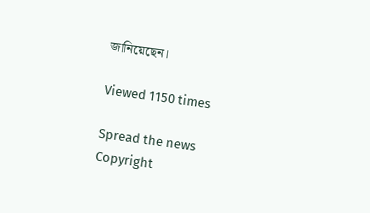জানিয়েছেন।

Viewed 1150 times

Spread the news
Copyright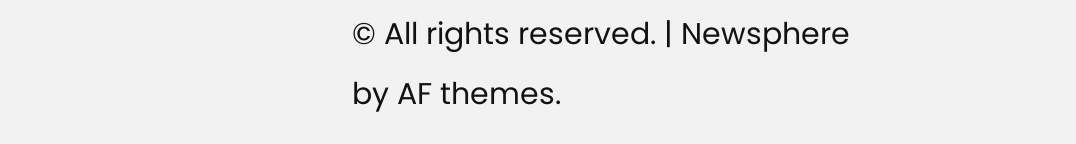© All rights reserved. | Newsphere by AF themes.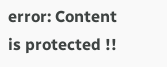error: Content is protected !!